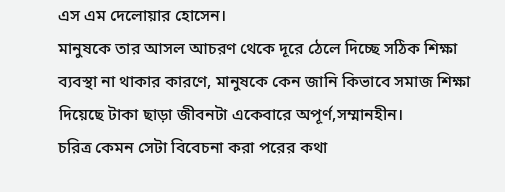এস এম দেলোয়ার হোসেন।
মানুষকে তার আসল আচরণ থেকে দূরে ঠেলে দিচ্ছে সঠিক শিক্ষা ব্যবস্থা না থাকার কারণে, মানুষকে কেন জানি কিভাবে সমাজ শিক্ষা দিয়েছে টাকা ছাড়া জীবনটা একেবারে অপূর্ণ,সম্মানহীন।
চরিত্র কেমন সেটা বিবেচনা করা পরের কথা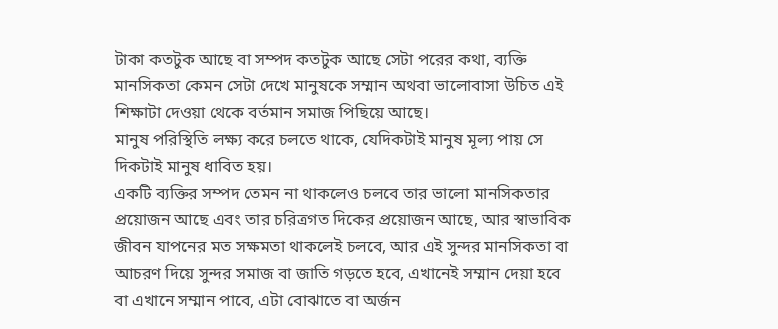টাকা কতটুক আছে বা সম্পদ কতটুক আছে সেটা পরের কথা, ব্যক্তি মানসিকতা কেমন সেটা দেখে মানুষকে সম্মান অথবা ভালোবাসা উচিত এই শিক্ষাটা দেওয়া থেকে বর্তমান সমাজ পিছিয়ে আছে।
মানুষ পরিস্থিতি লক্ষ্য করে চলতে থাকে, যেদিকটাই মানুষ মূল্য পায় সে দিকটাই মানুষ ধাবিত হয়।
একটি ব্যক্তির সম্পদ তেমন না থাকলেও চলবে তার ভালো মানসিকতার প্রয়োজন আছে এবং তার চরিত্রগত দিকের প্রয়োজন আছে, আর স্বাভাবিক জীবন যাপনের মত সক্ষমতা থাকলেই চলবে, আর এই সুন্দর মানসিকতা বা আচরণ দিয়ে সুন্দর সমাজ বা জাতি গড়তে হবে, এখানেই সম্মান দেয়া হবে বা এখানে সম্মান পাবে, এটা বোঝাতে বা অর্জন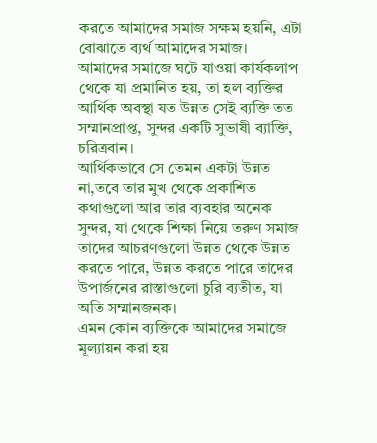করতে আমাদের সমাজ সক্ষম হয়নি, এটা বোঝাতে ব্যর্থ আমাদের সমাজ।
আমাদের সমাজে ঘটে যাওয়া কার্যকলাপ থেকে যা প্রমানিত হয়, তা হল ব্যক্তির আর্থিক অবস্থা যত উন্নত সেই ব্যক্তি তত সম্মানপ্রাপ্ত, সুন্দর একটি সুভাষী ব্যাক্তি, চরিত্রবান।
আর্থিকভাবে সে তেমন একটা উন্নত না,তবে তার মুখ থেকে প্রকাশিত কথাগুলো আর তার ব্যবহার অনেক সুন্দর, যা থেকে শিক্ষা নিয়ে তরুণ সমাজ তাদের আচরণগুলো উন্নত থেকে উন্নত করতে পারে, উন্নত করতে পারে তাদের উপার্জনের রাস্তাগুলো চুরি ব্যতীত, যা অতি সম্মানজনক।
এমন কোন ব্যক্তিকে আমাদের সমাজে মূল্যায়ন করা হয়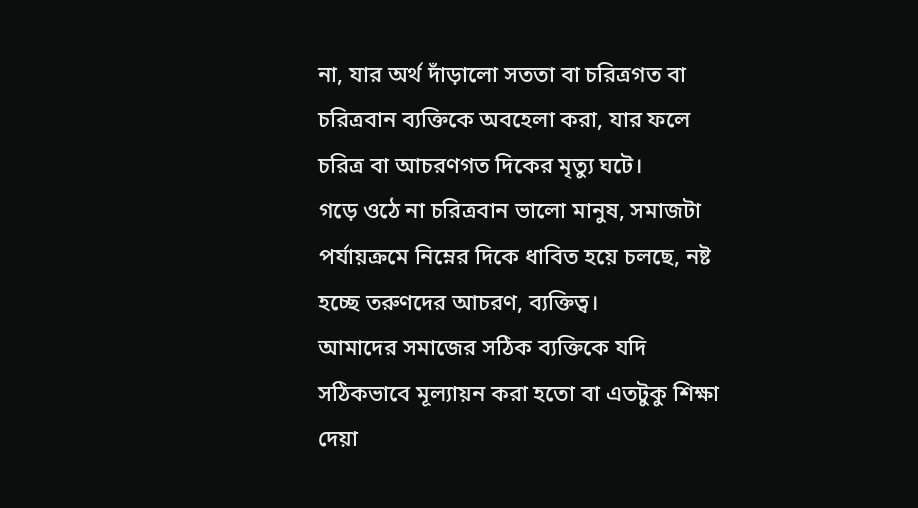না, যার অর্থ দাঁড়ালো সততা বা চরিত্রগত বা চরিত্রবান ব্যক্তিকে অবহেলা করা, যার ফলে চরিত্র বা আচরণগত দিকের মৃত্যু ঘটে।
গড়ে ওঠে না চরিত্রবান ভালো মানুষ, সমাজটা পর্যায়ক্রমে নিম্নের দিকে ধাবিত হয়ে চলছে, নষ্ট হচ্ছে তরুণদের আচরণ, ব্যক্তিত্ব।
আমাদের সমাজের সঠিক ব্যক্তিকে যদি সঠিকভাবে মূল্যায়ন করা হতো বা এতটুকু শিক্ষা দেয়া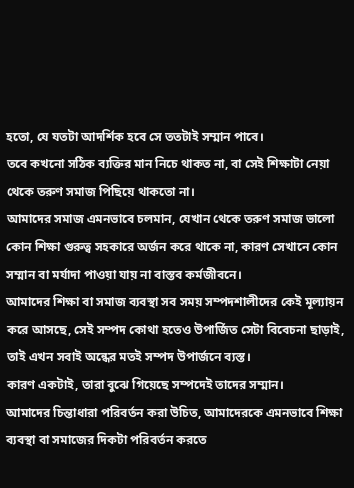হতো, যে যতটা আদর্শিক হবে সে ততটাই সম্মান পাবে।
তবে কখনো সঠিক ব্যক্তির মান নিচে থাকত না, বা সেই শিক্ষাটা নেয়া থেকে তরুণ সমাজ পিছিয়ে থাকতো না।
আমাদের সমাজ এমনভাবে চলমান, যেখান থেকে তরুণ সমাজ ভালো কোন শিক্ষা গুরুত্ব সহকারে অর্জন করে থাকে না, কারণ সেখানে কোন সম্মান বা মর্যাদা পাওয়া যায় না বাস্তব কর্মজীবনে।
আমাদের শিক্ষা বা সমাজ ব্যবস্থা সব সময় সম্পদশালীদের কেই মূল্যায়ন করে আসছে, সেই সম্পদ কোথা হতেও উপার্জিত সেটা বিবেচনা ছাড়াই, তাই এখন সবাই অন্ধের মতই সম্পদ উপার্জনে ব্যস্ত।
কারণ একটাই, তারা বুঝে গিয়েছে সম্পদেই তাদের সম্মান।
আমাদের চিন্তাধারা পরিবর্তন করা উচিত, আমাদেরকে এমনভাবে শিক্ষা ব্যবস্থা বা সমাজের দিকটা পরিবর্তন করতে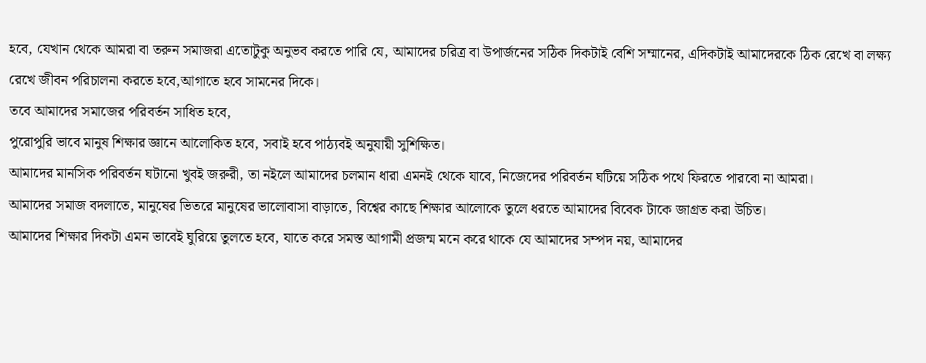হবে, যেখান থেকে আমরা বা তরুন সমাজরা এতোটুকু অনুভব করতে পারি যে, আমাদের চরিত্র বা উপার্জনের সঠিক দিকটাই বেশি সম্মানের, এদিকটাই আমাদেরকে ঠিক রেখে বা লক্ষ্য রেখে জীবন পরিচালনা করতে হবে,আগাতে হবে সামনের দিকে।
তবে আমাদের সমাজের পরিবর্তন সাধিত হবে,
পুরোপুরি ভাবে মানুষ শিক্ষার জ্ঞানে আলোকিত হবে, সবাই হবে পাঠ্যবই অনুযায়ী সুশিক্ষিত।
আমাদের মানসিক পরিবর্তন ঘটানো খুবই জরুরী, তা নইলে আমাদের চলমান ধারা এমনই থেকে যাবে, নিজেদের পরিবর্তন ঘটিয়ে সঠিক পথে ফিরতে পারবো না আমরা।
আমাদের সমাজ বদলাতে, মানুষের ভিতরে মানুষের ভালোবাসা বাড়াতে, বিশ্বের কাছে শিক্ষার আলোকে তুলে ধরতে আমাদের বিবেক টাকে জাগ্রত করা উচিত।
আমাদের শিক্ষার দিকটা এমন ভাবেই ঘুরিয়ে তুলতে হবে, যাতে করে সমস্ত আগামী প্রজন্ম মনে করে থাকে যে আমাদের সম্পদ নয়, আমাদের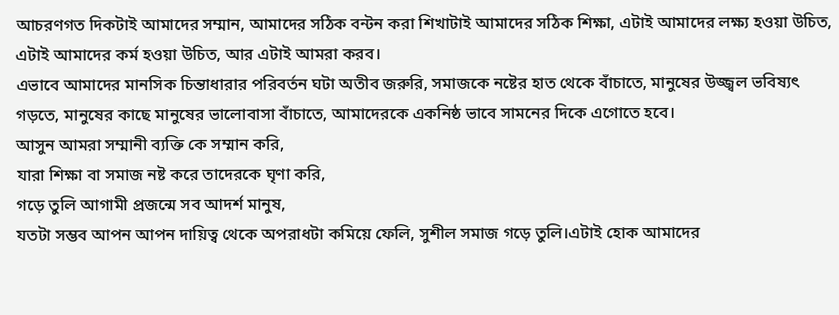আচরণগত দিকটাই আমাদের সম্মান, আমাদের সঠিক বন্টন করা শিখাটাই আমাদের সঠিক শিক্ষা, এটাই আমাদের লক্ষ্য হওয়া উচিত, এটাই আমাদের কর্ম হওয়া উচিত, আর এটাই আমরা করব।
এভাবে আমাদের মানসিক চিন্তাধারার পরিবর্তন ঘটা অতীব জরুরি, সমাজকে নষ্টের হাত থেকে বাঁচাতে, মানুষের উজ্জ্বল ভবিষ্যৎ গড়তে, মানুষের কাছে মানুষের ভালোবাসা বাঁচাতে, আমাদেরকে একনিষ্ঠ ভাবে সামনের দিকে এগোতে হবে।
আসুন আমরা সম্মানী ব্যক্তি কে সম্মান করি,
যারা শিক্ষা বা সমাজ নষ্ট করে তাদেরকে ঘৃণা করি,
গড়ে তুলি আগামী প্রজন্মে সব আদর্শ মানুষ,
যতটা সম্ভব আপন আপন দায়িত্ব থেকে অপরাধটা কমিয়ে ফেলি, সুশীল সমাজ গড়ে তুলি।এটাই হোক আমাদের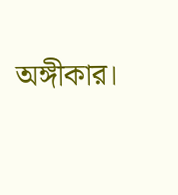অঙ্গীকার।